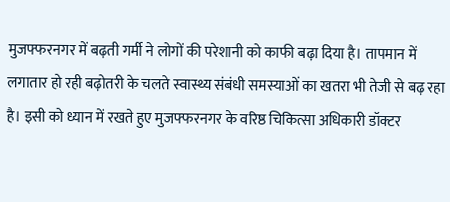मुजफ्फरनगर में बढ़ती गर्मी ने लोगों की परेशानी को काफी बढ़ा दिया है। तापमान में लगातार हो रही बढ़ोतरी के चलते स्वास्थ्य संबंधी समस्याओं का खतरा भी तेजी से बढ़ रहा है। इसी को ध्यान में रखते हुए मुजफ्फरनगर के वरिष्ठ चिकित्सा अधिकारी डॉक्टर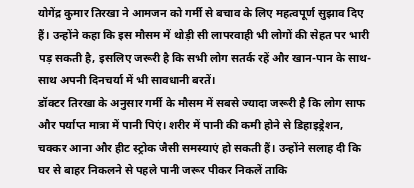योगेंद्र कुमार तिरखा ने आमजन को गर्मी से बचाव के लिए महत्वपूर्ण सुझाव दिए हैं। उन्होंने कहा कि इस मौसम में थोड़ी सी लापरवाही भी लोगों की सेहत पर भारी पड़ सकती है, इसलिए जरूरी है कि सभी लोग सतर्क रहें और खान-पान के साथ-साथ अपनी दिनचर्या में भी सावधानी बरतें।
डॉक्टर तिरखा के अनुसार गर्मी के मौसम में सबसे ज्यादा जरूरी है कि लोग साफ और पर्याप्त मात्रा में पानी पिएं। शरीर में पानी की कमी होने से डिहाइड्रेशन, चक्कर आना और हीट स्ट्रोक जैसी समस्याएं हो सकती हैं। उन्होंने सलाह दी कि घर से बाहर निकलने से पहले पानी जरूर पीकर निकलें ताकि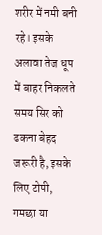शरीर में नमी बनी रहे। इसके अलावा तेज धूप में बाहर निकलते समय सिर को ढकना बेहद जरूरी है, इसके लिए टोपी, गमछा या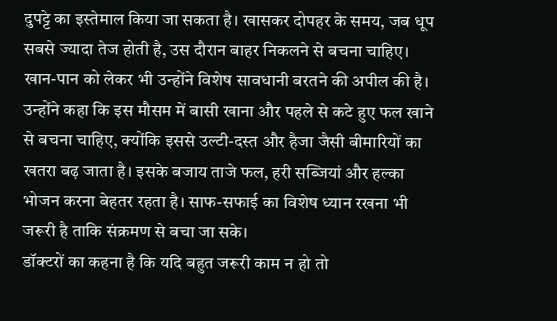दुपट्टे का इस्तेमाल किया जा सकता है। खासकर दोपहर के समय, जब धूप सबसे ज्यादा तेज होती है, उस दौरान बाहर निकलने से बचना चाहिए।
खान-पान को लेकर भी उन्होंने विशेष सावधानी बरतने की अपील की है। उन्होंने कहा कि इस मौसम में बासी खाना और पहले से कटे हुए फल खाने से बचना चाहिए, क्योंकि इससे उल्टी-दस्त और हैजा जैसी बीमारियों का खतरा बढ़ जाता है। इसके बजाय ताजे फल, हरी सब्जियां और हल्का भोजन करना बेहतर रहता है। साफ-सफाई का विशेष ध्यान रखना भी जरूरी है ताकि संक्रमण से बचा जा सके।
डॉक्टरों का कहना है कि यदि बहुत जरूरी काम न हो तो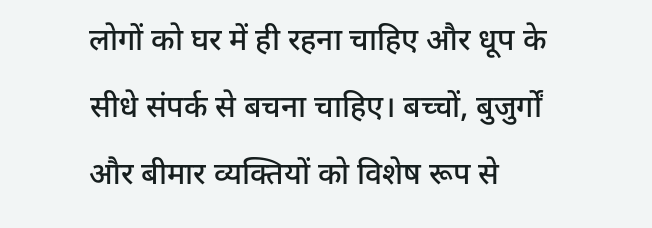लोगों को घर में ही रहना चाहिए और धूप के सीधे संपर्क से बचना चाहिए। बच्चों, बुजुर्गों और बीमार व्यक्तियों को विशेष रूप से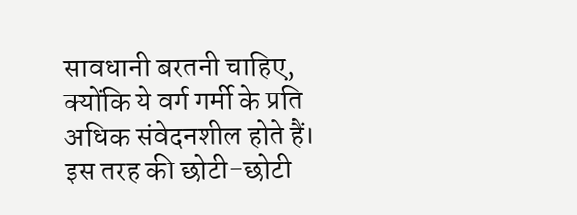सावधानी बरतनी चाहिए, क्योंकि ये वर्ग गर्मी के प्रति अधिक संवेदनशील होते हैं। इस तरह की छोटी-छोटी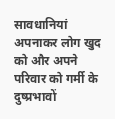सावधानियां अपनाकर लोग खुद को और अपने परिवार को गर्मी के दुष्प्रभावों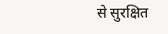से सुरक्षित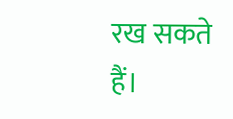रख सकते हैं।